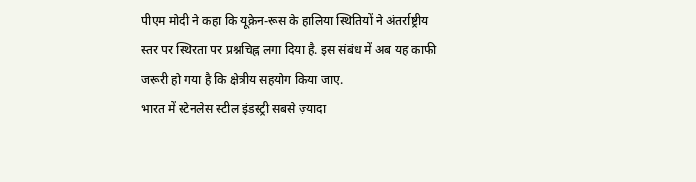पीएम मोदी ने कहा कि यूक्रेन-रूस के हालिया स्थितियों ने अंतर्राष्ट्रीय स्तर पर स्थिरता पर प्रश्नचिह्न लगा दिया है. इस संबंध में अब यह काफी जरूरी हो गया है कि क्षेत्रीय सहयोग किया जाए.
भारत में स्टेनलेस स्टील इंडस्ट्री सबसे ज़्यादा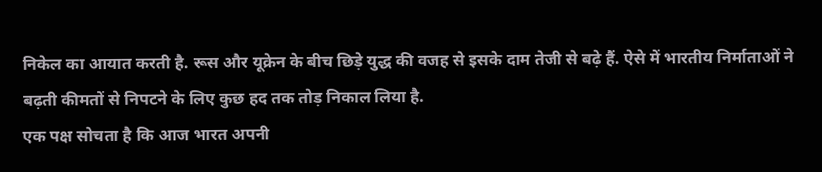निकेल का आयात करती है. रूस और यूक्रेन के बीच छिड़े युद्ध की वजह से इसके दाम तेजी से बढ़े हैं. ऐसे में भारतीय निर्माताओं ने बढ़ती कीमतों से निपटने के लिए कुछ हद तक तोड़ निकाल लिया है.
एक पक्ष सोचता है कि आज भारत अपनी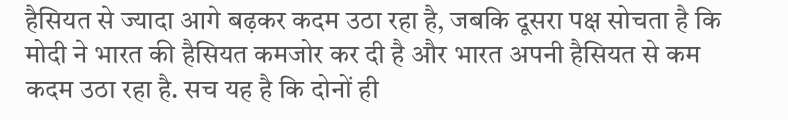हैसियत से ज्यादा आगे बढ़कर कदम उठा रहा है, जबकि दूसरा पक्ष सोचता है कि मोदी ने भारत की हैसियत कमजोर कर दी है और भारत अपनी हैसियत से कम कदम उठा रहा है. सच यह है कि दोनों ही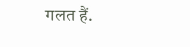गलत हैं.